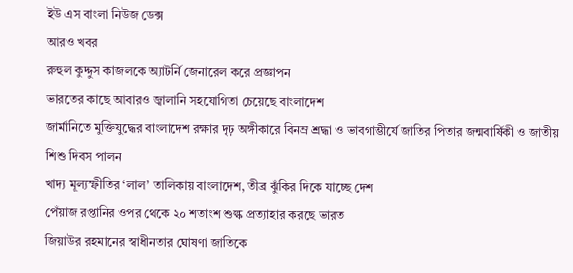ইউ এস বাংলা নিউজ ডেক্স
আরও খবর
রুহুল কুদ্দুস কাজলকে অ্যাটর্নি জেনারেল করে প্রজ্ঞাপন
ভারতের কাছে আবারও জ্বালানি সহযোগিতা চেয়েছে বাংলাদেশ
জার্মানিতে মুক্তিযুদ্ধের বাংলাদেশ রক্ষার দৃঢ় অঙ্গীকারে বিনম্র শ্রদ্ধা ও ভাবগাম্ভীর্যে জাতির পিতার জন্মবার্ষিকী ও জাতীয় শিশু দিবস পালন
খাদ্য মূল্যস্ফীতির ‘লাল’ তালিকায় বাংলাদেশ, তীব্র ঝুঁকির দিকে যাচ্ছে দেশ
পেঁয়াজ রপ্তানির ওপর থেকে ২০ শতাংশ শুল্ক প্রত্যাহার করছে ভারত
জিয়াউর রহমানের স্বাধীনতার ঘোষণা জাতিকে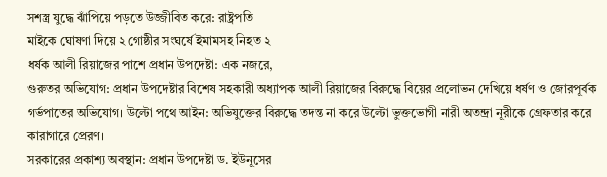সশস্ত্র যুদ্ধে ঝাঁপিয়ে পড়তে উজ্জীবিত করে: রাষ্ট্রপতি
মাইকে ঘোষণা দিয়ে ২ গোষ্ঠীর সংঘর্ষে ইমামসহ নিহত ২
ধর্ষক আলী রিয়াজের পাশে প্রধান উপদেষ্টা: এক নজরে,
গুরুতর অভিযোগ: প্রধান উপদেষ্টার বিশেষ সহকারী অধ্যাপক আলী রিয়াজের বিরুদ্ধে বিয়ের প্রলোভন দেখিয়ে ধর্ষণ ও জোরপূর্বক গর্ভপাতের অভিযোগ। উল্টো পথে আইন: অভিযুক্তের বিরুদ্ধে তদন্ত না করে উল্টো ভুক্তভোগী নারী অতন্দ্রা নূরীকে গ্রেফতার করে কারাগারে প্রেরণ।
সরকারের প্রকাশ্য অবস্থান: প্রধান উপদেষ্টা ড. ইউনূসের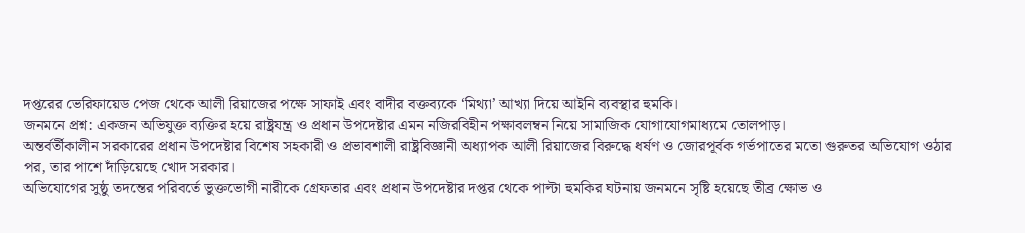দপ্তরের ভেরিফায়েড পেজ থেকে আলী রিয়াজের পক্ষে সাফাই এবং বাদীর বক্তব্যকে ‘মিথ্যা’ আখ্যা দিয়ে আইনি ব্যবস্থার হুমকি।
জনমনে প্রশ্ন: একজন অভিযুক্ত ব্যক্তির হয়ে রাষ্ট্রযন্ত্র ও প্রধান উপদেষ্টার এমন নজিরবিহীন পক্ষাবলম্বন নিয়ে সামাজিক যোগাযোগমাধ্যমে তোলপাড়।
অন্তর্বর্তীকালীন সরকারের প্রধান উপদেষ্টার বিশেষ সহকারী ও প্রভাবশালী রাষ্ট্রবিজ্ঞানী অধ্যাপক আলী রিয়াজের বিরুদ্ধে ধর্ষণ ও জোরপূর্বক গর্ভপাতের মতো গুরুতর অভিযোগ ওঠার পর, তার পাশে দাঁড়িয়েছে খোদ সরকার।
অভিযোগের সুষ্ঠু তদন্তের পরিবর্তে ভুক্তভোগী নারীকে গ্রেফতার এবং প্রধান উপদেষ্টার দপ্তর থেকে পাল্টা হুমকির ঘটনায় জনমনে সৃষ্টি হয়েছে তীব্র ক্ষোভ ও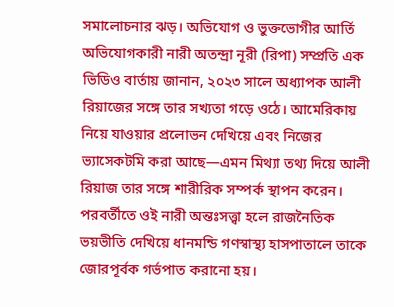সমালোচনার ঝড়। অভিযোগ ও ভুক্তভোগীর আর্তি অভিযোগকারী নারী অতন্দ্রা নূরী (রিপা) সম্প্রতি এক ভিডিও বার্তায় জানান, ২০২৩ সালে অধ্যাপক আলী রিয়াজের সঙ্গে তার সখ্যতা গড়ে ওঠে। আমেরিকায় নিয়ে যাওয়ার প্রলোভন দেখিয়ে এবং নিজের ভ্যাসেকটমি করা আছে—এমন মিথ্যা তথ্য দিয়ে আলী রিয়াজ তার সঙ্গে শারীরিক সম্পর্ক স্থাপন করেন। পরবর্তীতে ওই নারী অন্তঃসত্ত্বা হলে রাজনৈতিক ভয়ভীতি দেখিয়ে ধানমন্ডি গণস্বাস্থ্য হাসপাতালে তাকে জোরপূর্বক গর্ভপাত করানো হয়।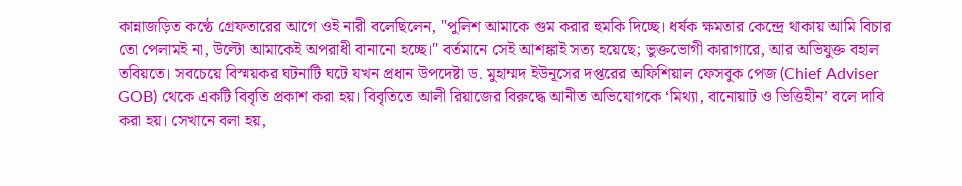কান্নাজড়িত কণ্ঠে গ্রেফতারের আগে ওই নারী বলেছিলেন, "পুলিশ আমাকে গুম করার হুমকি দিচ্ছে। ধর্ষক ক্ষমতার কেন্দ্রে থাকায় আমি বিচার
তো পেলামই না, উল্টো আমাকেই অপরাধী বানানো হচ্ছে।" বর্তমানে সেই আশঙ্কাই সত্য হয়েছে; ভুক্তভোগী কারাগারে, আর অভিযুক্ত বহাল তবিয়তে। সবচেয়ে বিস্ময়কর ঘটনাটি ঘটে যখন প্রধান উপদেষ্টা ড. মুহাম্মদ ইউনূসের দপ্তরের অফিশিয়াল ফেসবুক পেজ (Chief Adviser GOB) থেকে একটি বিবৃতি প্রকাশ করা হয়। বিবৃতিতে আলী রিয়াজের বিরুদ্ধে আনীত অভিযোগকে ‘মিথ্যা, বানোয়াট ও ভিত্তিহীন’ বলে দাবি করা হয়। সেখানে বলা হয়,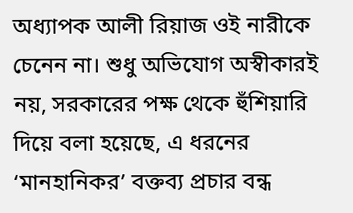অধ্যাপক আলী রিয়াজ ওই নারীকে চেনেন না। শুধু অভিযোগ অস্বীকারই নয়, সরকারের পক্ষ থেকে হুঁশিয়ারি দিয়ে বলা হয়েছে, এ ধরনের ‘মানহানিকর’ বক্তব্য প্রচার বন্ধ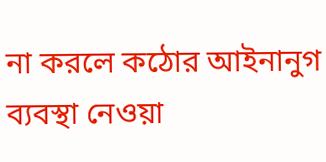না করলে কঠোর আইনানুগ ব্যবস্থা নেওয়া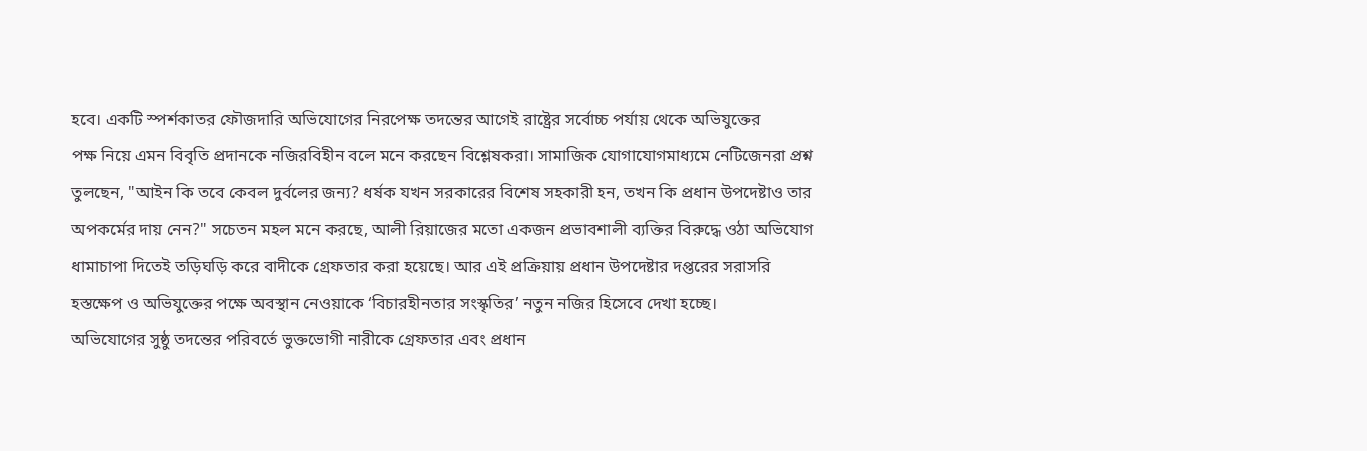হবে। একটি স্পর্শকাতর ফৌজদারি অভিযোগের নিরপেক্ষ তদন্তের আগেই রাষ্ট্রের সর্বোচ্চ পর্যায় থেকে অভিযুক্তের
পক্ষ নিয়ে এমন বিবৃতি প্রদানকে নজিরবিহীন বলে মনে করছেন বিশ্লেষকরা। সামাজিক যোগাযোগমাধ্যমে নেটিজেনরা প্রশ্ন তুলছেন, "আইন কি তবে কেবল দুর্বলের জন্য? ধর্ষক যখন সরকারের বিশেষ সহকারী হন, তখন কি প্রধান উপদেষ্টাও তার অপকর্মের দায় নেন?" সচেতন মহল মনে করছে, আলী রিয়াজের মতো একজন প্রভাবশালী ব্যক্তির বিরুদ্ধে ওঠা অভিযোগ ধামাচাপা দিতেই তড়িঘড়ি করে বাদীকে গ্রেফতার করা হয়েছে। আর এই প্রক্রিয়ায় প্রধান উপদেষ্টার দপ্তরের সরাসরি হস্তক্ষেপ ও অভিযুক্তের পক্ষে অবস্থান নেওয়াকে ‘বিচারহীনতার সংস্কৃতির’ নতুন নজির হিসেবে দেখা হচ্ছে।
অভিযোগের সুষ্ঠু তদন্তের পরিবর্তে ভুক্তভোগী নারীকে গ্রেফতার এবং প্রধান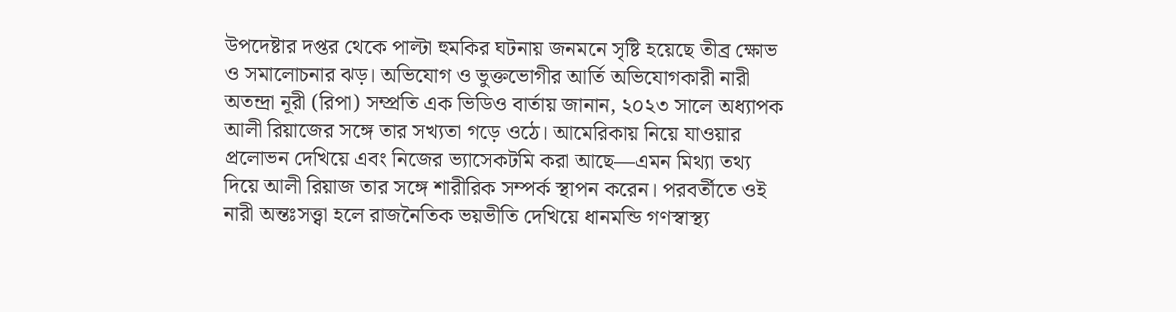উপদেষ্টার দপ্তর থেকে পাল্টা হুমকির ঘটনায় জনমনে সৃষ্টি হয়েছে তীব্র ক্ষোভ ও সমালোচনার ঝড়। অভিযোগ ও ভুক্তভোগীর আর্তি অভিযোগকারী নারী অতন্দ্রা নূরী (রিপা) সম্প্রতি এক ভিডিও বার্তায় জানান, ২০২৩ সালে অধ্যাপক আলী রিয়াজের সঙ্গে তার সখ্যতা গড়ে ওঠে। আমেরিকায় নিয়ে যাওয়ার প্রলোভন দেখিয়ে এবং নিজের ভ্যাসেকটমি করা আছে—এমন মিথ্যা তথ্য দিয়ে আলী রিয়াজ তার সঙ্গে শারীরিক সম্পর্ক স্থাপন করেন। পরবর্তীতে ওই নারী অন্তঃসত্ত্বা হলে রাজনৈতিক ভয়ভীতি দেখিয়ে ধানমন্ডি গণস্বাস্থ্য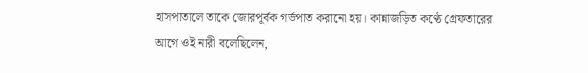হাসপাতালে তাকে জোরপূর্বক গর্ভপাত করানো হয়। কান্নাজড়িত কণ্ঠে গ্রেফতারের আগে ওই নারী বলেছিলেন,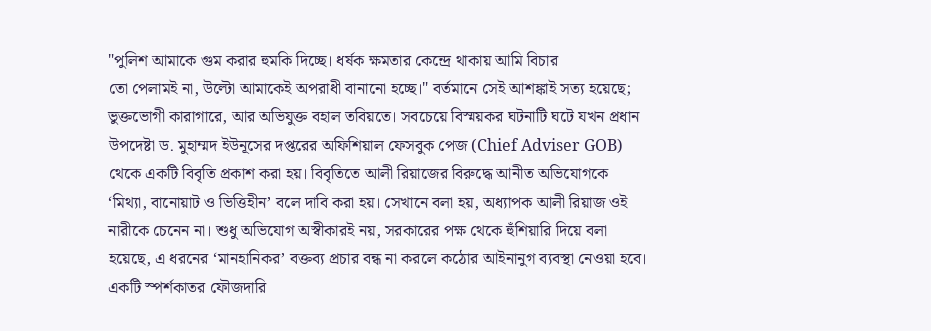"পুলিশ আমাকে গুম করার হুমকি দিচ্ছে। ধর্ষক ক্ষমতার কেন্দ্রে থাকায় আমি বিচার
তো পেলামই না, উল্টো আমাকেই অপরাধী বানানো হচ্ছে।" বর্তমানে সেই আশঙ্কাই সত্য হয়েছে; ভুক্তভোগী কারাগারে, আর অভিযুক্ত বহাল তবিয়তে। সবচেয়ে বিস্ময়কর ঘটনাটি ঘটে যখন প্রধান উপদেষ্টা ড. মুহাম্মদ ইউনূসের দপ্তরের অফিশিয়াল ফেসবুক পেজ (Chief Adviser GOB) থেকে একটি বিবৃতি প্রকাশ করা হয়। বিবৃতিতে আলী রিয়াজের বিরুদ্ধে আনীত অভিযোগকে ‘মিথ্যা, বানোয়াট ও ভিত্তিহীন’ বলে দাবি করা হয়। সেখানে বলা হয়, অধ্যাপক আলী রিয়াজ ওই নারীকে চেনেন না। শুধু অভিযোগ অস্বীকারই নয়, সরকারের পক্ষ থেকে হুঁশিয়ারি দিয়ে বলা হয়েছে, এ ধরনের ‘মানহানিকর’ বক্তব্য প্রচার বন্ধ না করলে কঠোর আইনানুগ ব্যবস্থা নেওয়া হবে। একটি স্পর্শকাতর ফৌজদারি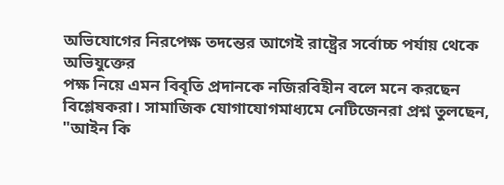অভিযোগের নিরপেক্ষ তদন্তের আগেই রাষ্ট্রের সর্বোচ্চ পর্যায় থেকে অভিযুক্তের
পক্ষ নিয়ে এমন বিবৃতি প্রদানকে নজিরবিহীন বলে মনে করছেন বিশ্লেষকরা। সামাজিক যোগাযোগমাধ্যমে নেটিজেনরা প্রশ্ন তুলছেন, "আইন কি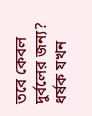তবে কেবল দুর্বলের জন্য? ধর্ষক যখন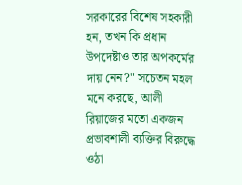সরকারের বিশেষ সহকারী হন, তখন কি প্রধান উপদেষ্টাও তার অপকর্মের দায় নেন?" সচেতন মহল মনে করছে, আলী রিয়াজের মতো একজন প্রভাবশালী ব্যক্তির বিরুদ্ধে ওঠা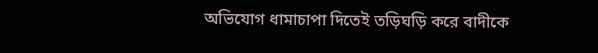অভিযোগ ধামাচাপা দিতেই তড়িঘড়ি করে বাদীকে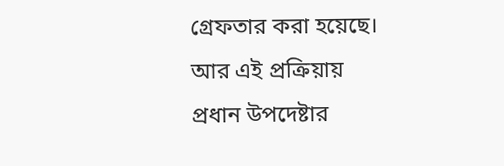গ্রেফতার করা হয়েছে। আর এই প্রক্রিয়ায় প্রধান উপদেষ্টার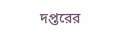দপ্তরের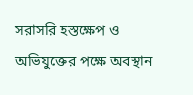সরাসরি হস্তক্ষেপ ও অভিযুক্তের পক্ষে অবস্থান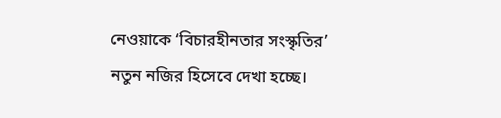নেওয়াকে ‘বিচারহীনতার সংস্কৃতির’ নতুন নজির হিসেবে দেখা হচ্ছে।